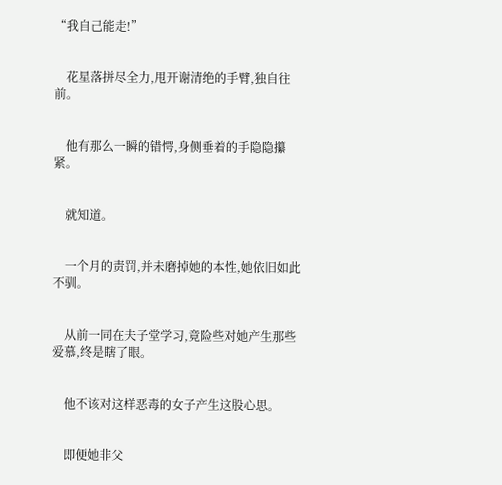“我自己能走!”


    花星落拼尽全力,甩开谢清绝的手臂,独自往前。


    他有那么一瞬的错愕,身侧垂着的手隐隐攥紧。


    就知道。


    一个月的责罚,并未磨掉她的本性,她依旧如此不驯。


    从前一同在夫子堂学习,竟险些对她产生那些爱慕,终是瞎了眼。


    他不该对这样恶毒的女子产生这股心思。


    即便她非父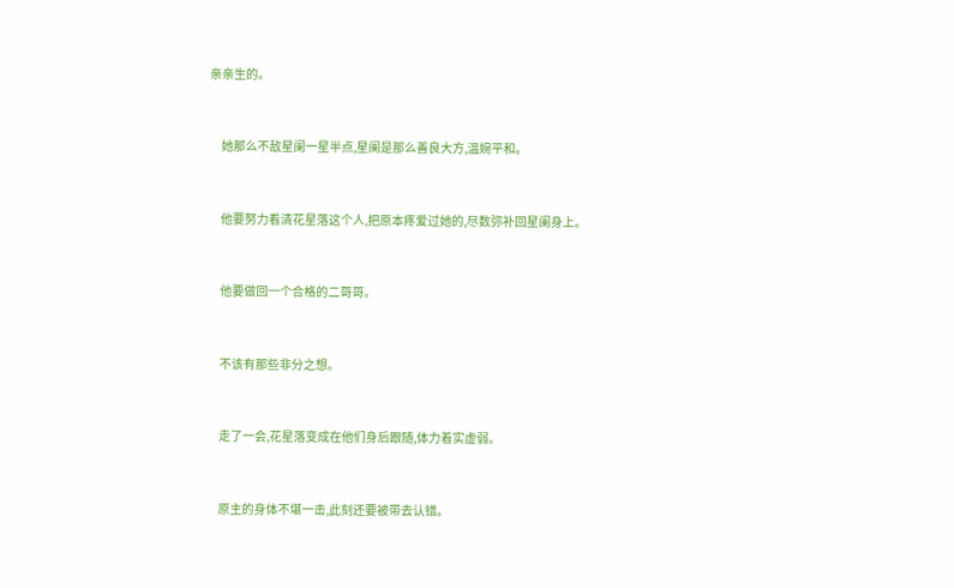亲亲生的。


    她那么不敌星阑一星半点,星阑是那么善良大方,温婉平和。


    他要努力看清花星落这个人,把原本疼爱过她的,尽数弥补回星阑身上。


    他要做回一个合格的二哥哥。


    不该有那些非分之想。


    走了一会,花星落变成在他们身后跟随,体力着实虚弱。


    原主的身体不堪一击,此刻还要被带去认错。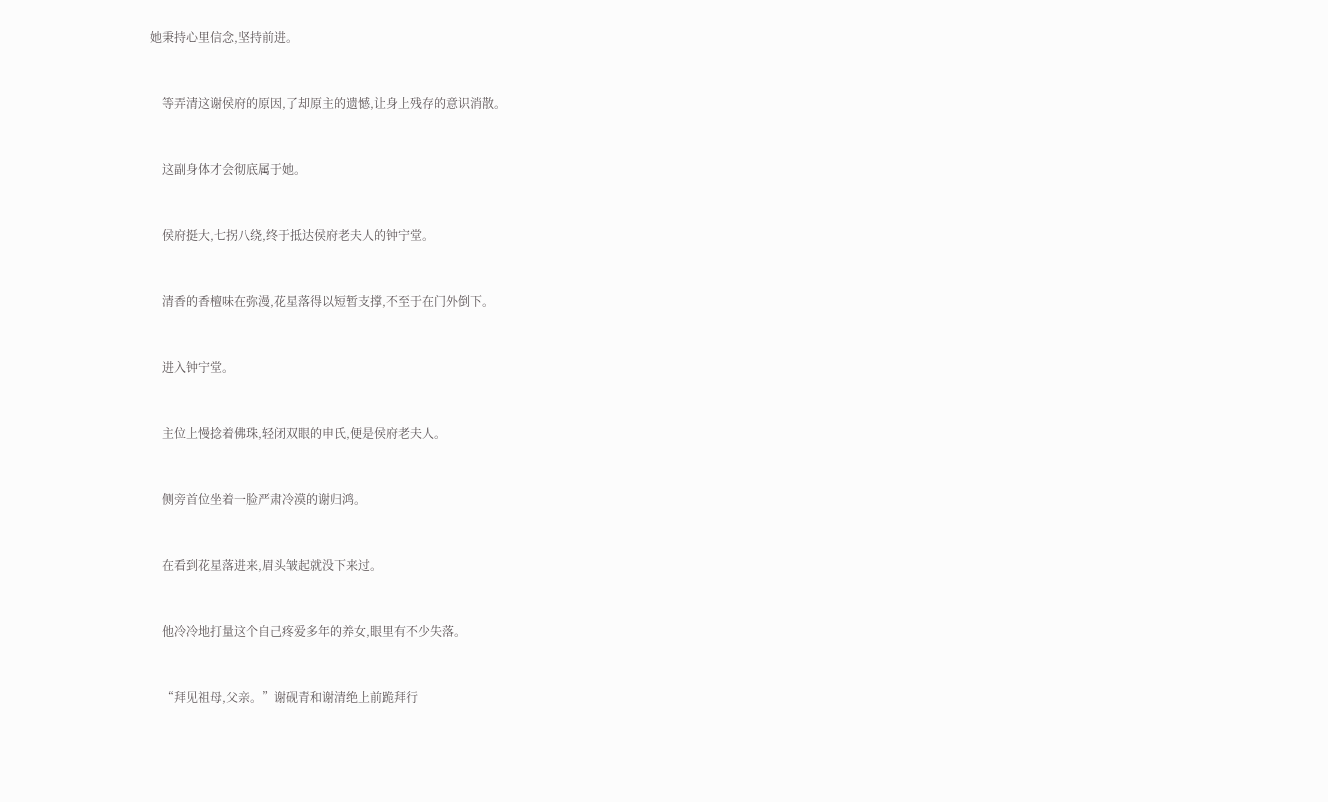她秉持心里信念,坚持前进。


    等弄清这谢侯府的原因,了却原主的遗憾,让身上残存的意识消散。


    这副身体才会彻底属于她。


    侯府挺大,七拐八绕,终于抵达侯府老夫人的钟宁堂。


    清香的香檀味在弥漫,花星落得以短暂支撑,不至于在门外倒下。


    进入钟宁堂。


    主位上慢捻着佛珠,轻闭双眼的申氏,便是侯府老夫人。


    侧旁首位坐着一脸严肃冷漠的谢归鸿。


    在看到花星落进来,眉头皱起就没下来过。


    他冷冷地打量这个自己疼爱多年的养女,眼里有不少失落。


    “拜见祖母,父亲。”谢砚青和谢清绝上前跪拜行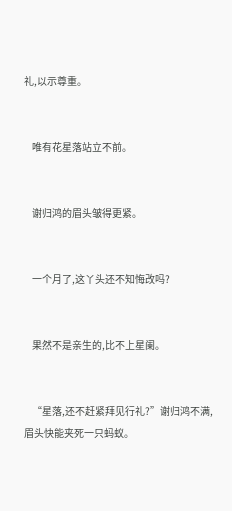礼,以示尊重。


    唯有花星落站立不前。


    谢归鸿的眉头皱得更紧。


    一个月了,这丫头还不知悔改吗?


    果然不是亲生的,比不上星阑。


    “星落,还不赶紧拜见行礼?”谢归鸿不满,眉头快能夹死一只蚂蚁。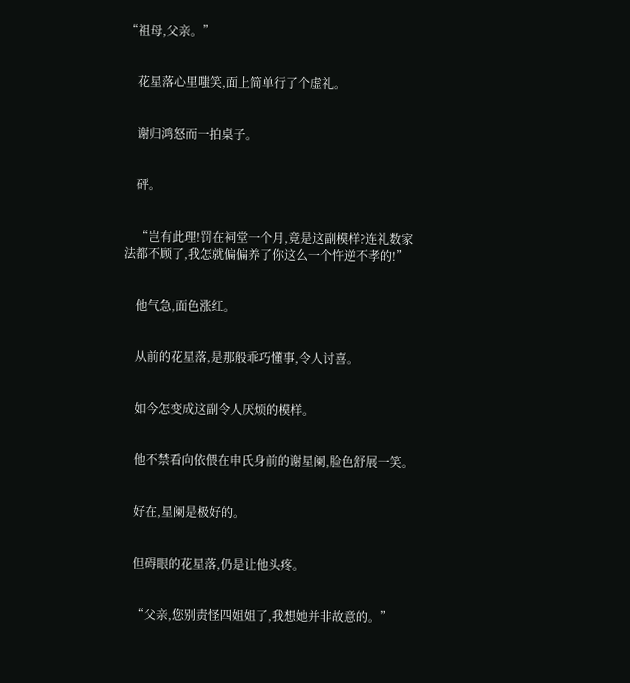“祖母,父亲。”


    花星落心里嗤笑,面上简单行了个虚礼。


    谢归鸿怒而一拍桌子。


    砰。


    “岂有此理!罚在祠堂一个月,竟是这副模样?连礼数家法都不顾了,我怎就偏偏养了你这么一个忤逆不孝的!”


    他气急,面色涨红。


    从前的花星落,是那般乖巧懂事,令人讨喜。


    如今怎变成这副令人厌烦的模样。


    他不禁看向依偎在申氏身前的谢星阑,脸色舒展一笑。


    好在,星阑是极好的。


    但碍眼的花星落,仍是让他头疼。


    “父亲,您别责怪四姐姐了,我想她并非故意的。”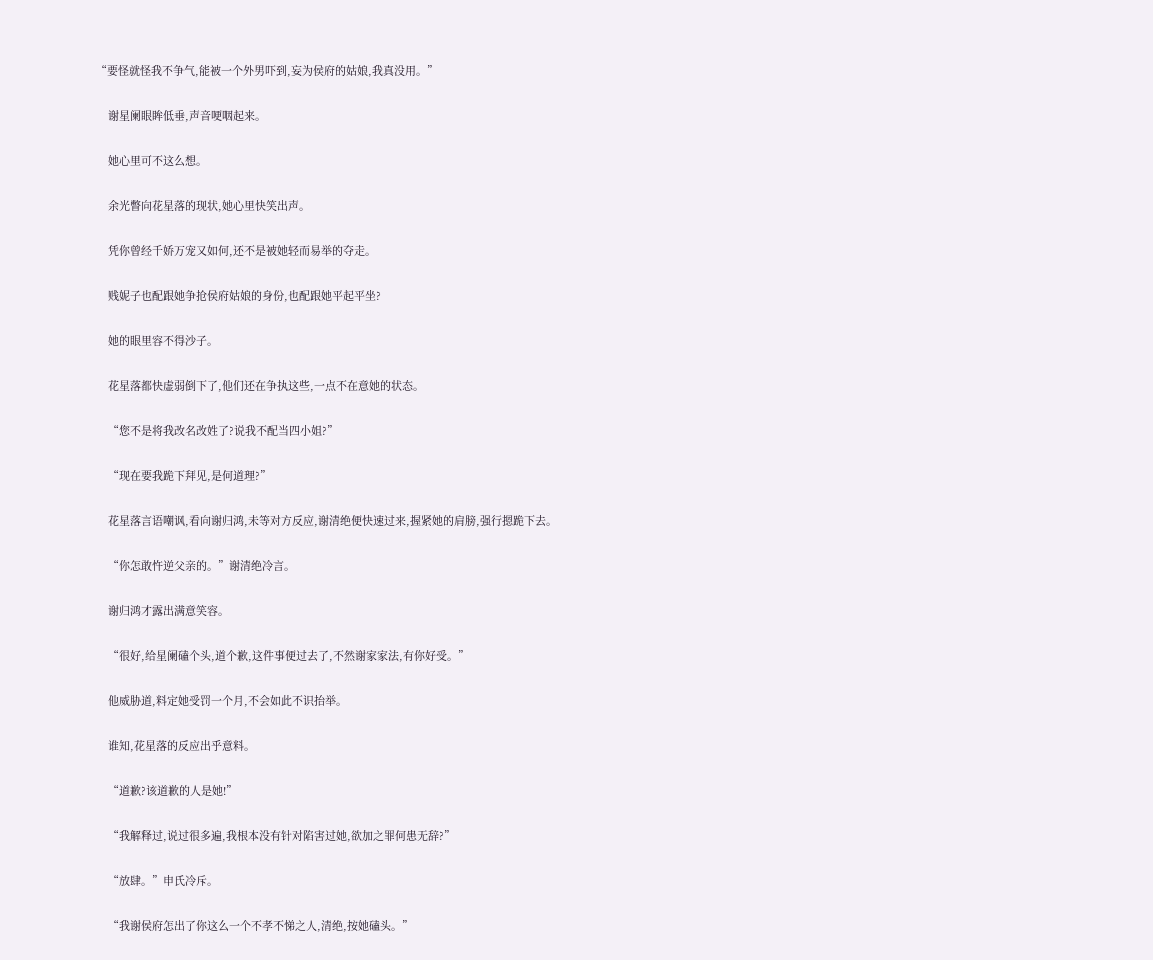“要怪就怪我不争气,能被一个外男吓到,妄为侯府的姑娘,我真没用。”


    谢星阑眼眸低垂,声音哽咽起来。


    她心里可不这么想。


    余光瞥向花星落的现状,她心里快笑出声。


    凭你曾经千娇万宠又如何,还不是被她轻而易举的夺走。


    贱妮子也配跟她争抢侯府姑娘的身份,也配跟她平起平坐?


    她的眼里容不得沙子。


    花星落都快虚弱倒下了,他们还在争执这些,一点不在意她的状态。


    “您不是将我改名改姓了?说我不配当四小姐?”


    “现在要我跪下拜见,是何道理?”


    花星落言语嘲讽,看向谢归鸿,未等对方反应,谢清绝便快速过来,握紧她的肩膀,强行摁跪下去。


    “你怎敢忤逆父亲的。”谢清绝冷言。


    谢归鸿才露出满意笑容。


    “很好,给星阑磕个头,道个歉,这件事便过去了,不然谢家家法,有你好受。”


    他威胁道,料定她受罚一个月,不会如此不识抬举。


    谁知,花星落的反应出乎意料。


    “道歉?该道歉的人是她!”


    “我解释过,说过很多遍,我根本没有针对陷害过她,欲加之罪何患无辞?”


    “放肆。”申氏冷斥。


    “我谢侯府怎出了你这么一个不孝不悌之人,清绝,按她磕头。”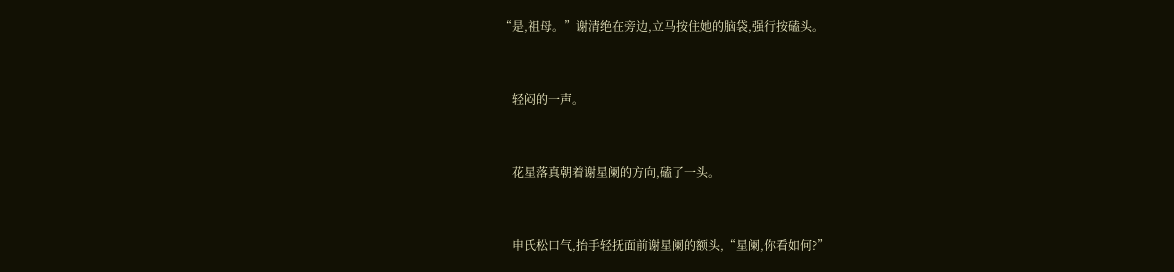“是,祖母。”谢清绝在旁边,立马按住她的脑袋,强行按磕头。


    轻闷的一声。


    花星落真朝着谢星阑的方向,磕了一头。


    申氏松口气,抬手轻抚面前谢星阑的额头,“星阑,你看如何?”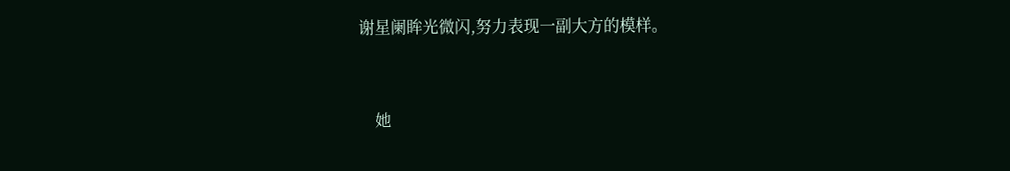谢星阑眸光微闪,努力表现一副大方的模样。


    她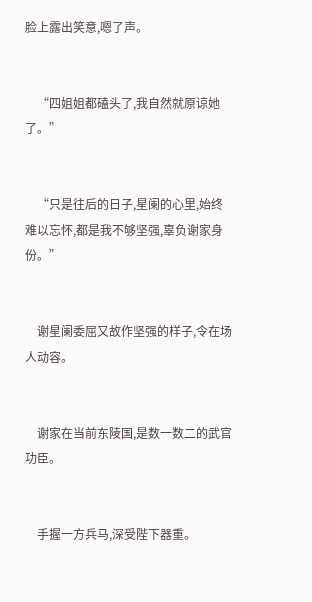脸上露出笑意,嗯了声。


    “四姐姐都磕头了,我自然就原谅她了。”


    “只是往后的日子,星阑的心里,始终难以忘怀,都是我不够坚强,辜负谢家身份。”


    谢星阑委屈又故作坚强的样子,令在场人动容。


    谢家在当前东陵国,是数一数二的武官功臣。


    手握一方兵马,深受陛下器重。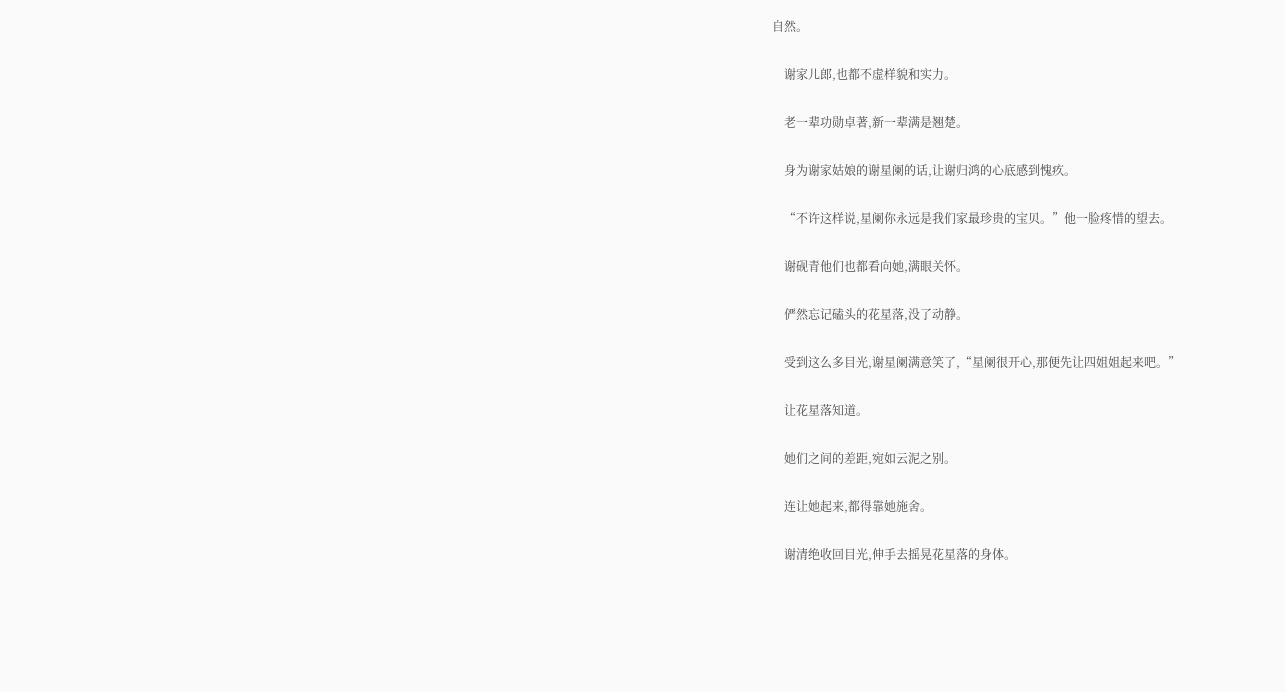自然。


    谢家儿郎,也都不虚样貌和实力。


    老一辈功勋卓著,新一辈满是翘楚。


    身为谢家姑娘的谢星阑的话,让谢归鸿的心底感到愧疚。


    “不许这样说,星阑你永远是我们家最珍贵的宝贝。”他一脸疼惜的望去。


    谢砚青他们也都看向她,满眼关怀。


    俨然忘记磕头的花星落,没了动静。


    受到这么多目光,谢星阑满意笑了,“星阑很开心,那便先让四姐姐起来吧。”


    让花星落知道。


    她们之间的差距,宛如云泥之别。


    连让她起来,都得靠她施舍。


    谢清绝收回目光,伸手去摇晃花星落的身体。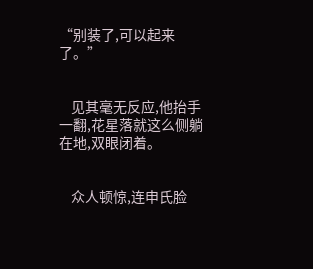“别装了,可以起来了。”


    见其毫无反应,他抬手一翻,花星落就这么侧躺在地,双眼闭着。


    众人顿惊,连申氏脸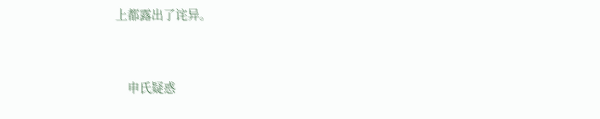上都露出了诧异。


    申氏疑惑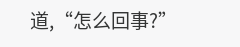道,“怎么回事?”